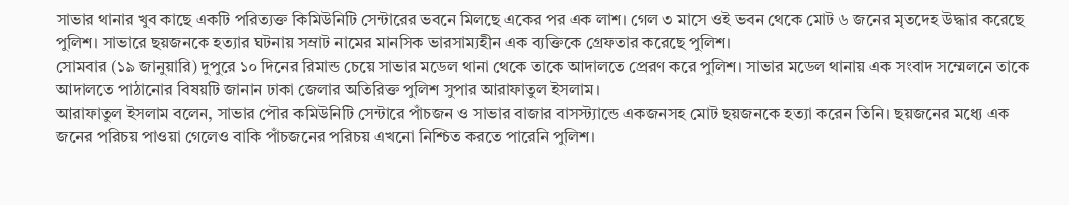সাভার থানার খুব কাছে একটি পরিত্যক্ত কিমিউনিটি সেন্টারের ভবনে মিলছে একের পর এক লাশ। গেল ৩ মাসে ওই ভবন থেকে মোট ৬ জনের মৃতদেহ উদ্ধার করেছে পুলিশ। সাভারে ছয়জনকে হত্যার ঘটনায় সম্রাট নামের মানসিক ভারসাম্যহীন এক ব্যক্তিকে গ্রেফতার করেছে পুলিশ।
সোমবার (১৯ জানুয়ারি) দুপুরে ১০ দিনের রিমান্ড চেয়ে সাভার মডেল থানা থেকে তাকে আদালতে প্রেরণ করে পুলিশ। সাভার মডেল থানায় এক সংবাদ সম্মেলনে তাকে আদালতে পাঠানোর বিষয়টি জানান ঢাকা জেলার অতিরিক্ত পুলিশ সুপার আরাফাতুল ইসলাম।
আরাফাতুল ইসলাম বলেন, সাভার পৌর কমিউনিটি সেন্টারে পাঁচজন ও সাভার বাজার বাসস্ট্যান্ডে একজনসহ মোট ছয়জনকে হত্যা করেন তিনি। ছয়জনের মধ্যে এক জনের পরিচয় পাওয়া গেলেও বাকি পাঁচজনের পরিচয় এখনো নিশ্চিত করতে পারেনি পুলিশ।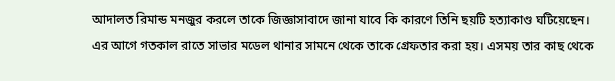আদালত রিমান্ড মনজুর করলে তাকে জিজ্ঞাসাবাদে জানা যাবে কি কারণে তিনি ছয়টি হত্যাকাণ্ড ঘটিয়েছেন।
এর আগে গতকাল রাতে সাভার মডেল থানার সামনে থেকে তাকে গ্রেফতার করা হয়। এসময় তার কাছ থেকে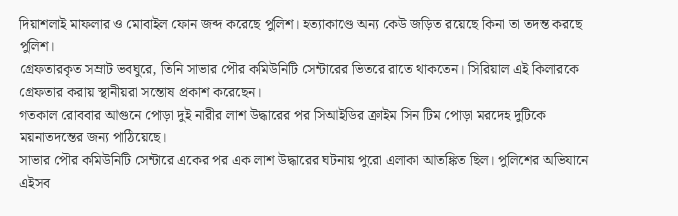দিয়াশলাই মাফলার ও মোবাইল ফোন জব্দ করেছে পুলিশ। হত্যাকাণ্ডে অন্য কেউ জড়িত রয়েছে কিনা তা তদন্ত করছে পুলিশ।
গ্রেফতারকৃত সম্রাট ভবঘুরে, তিনি সাভার পৌর কমিউনিটি সেন্টারের ভিতরে রাতে থাকতেন। সিরিয়াল এই কিলারকে গ্রেফতার করায় স্থানীয়রা সন্তোষ প্রকাশ করেছেন।
গতকাল রোববার আগুনে পোড়া দুই নারীর লাশ উদ্ধারের পর সিআইডির ক্রাইম সিন টিম পোড়া মরদেহ দুটিকে ময়নাতদন্তের জন্য পাঠিয়েছে।
সাভার পৌর কমিউনিটি সেন্টারে একের পর এক লাশ উদ্ধারের ঘটনায় পুরো এলাকা আতঙ্কিত ছিল। পুলিশের অভিযানে এইসব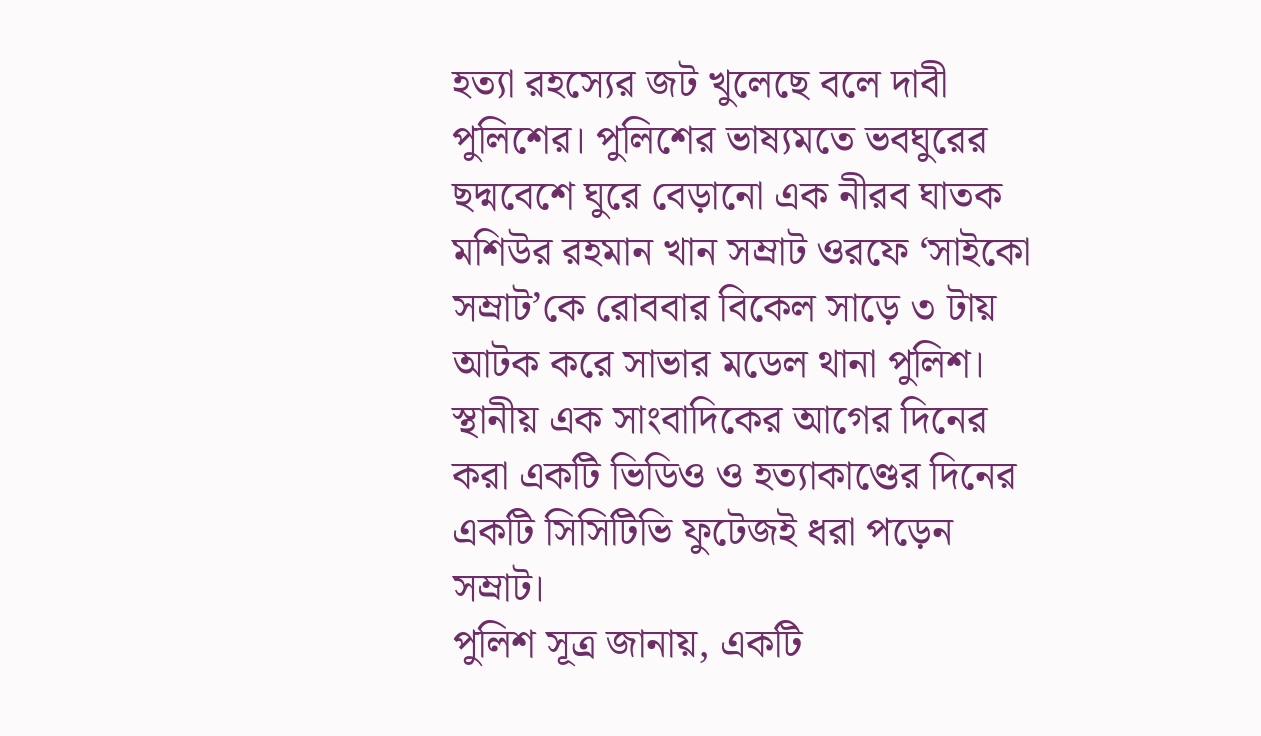হত্যা রহস্যের জট খুলেছে বলে দাবী পুলিশের। পুলিশের ভাষ্যমতে ভবঘুরের ছদ্মবেশে ঘুরে বেড়ানো এক নীরব ঘাতক মশিউর রহমান খান সম্রাট ওরফে ‘সাইকো সম্রাট’কে রোববার বিকেল সাড়ে ৩ টায় আটক করে সাভার মডেল থানা পুলিশ। স্থানীয় এক সাংবাদিকের আগের দিনের করা একটি ভিডিও ও হত্যাকাণ্ডের দিনের একটি সিসিটিভি ফুটেজই ধরা পড়েন সম্রাট।
পুলিশ সূত্র জানায়, একটি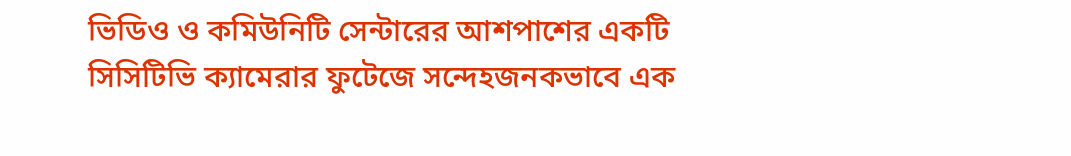ভিডিও ও কমিউনিটি সেন্টারের আশপাশের একটি সিসিটিভি ক্যামেরার ফুটেজে সন্দেহজনকভাবে এক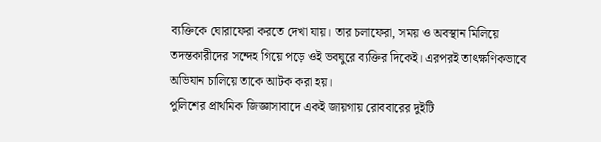ব্যক্তিকে ঘোরাফেরা করতে দেখা যায়। তার চলাফেরা, সময় ও অবস্থান মিলিয়ে তদন্তকারীদের সন্দেহ গিয়ে পড়ে ওই ভবঘুরে ব্যক্তির দিকেই। এরপরই তাৎক্ষণিকভাবে অভিযান চালিয়ে তাকে আটক করা হয়।
পুলিশের প্রাথমিক জিজ্ঞাসাবাদে একই জায়গায় রোববারের দুইটি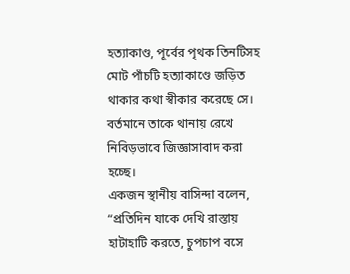হত্যাকাণ্ড, পূর্বের পৃথক তিনটিসহ মোট পাঁচটি হত্যাকাণ্ডে জড়িত থাকার কথা স্বীকার করেছে সে। বর্তমানে তাকে থানায় রেখে নিবিড়ভাবে জিজ্ঞাসাবাদ করা হচ্ছে।
একজন স্থানীয় বাসিন্দা বলেন, “প্রতিদিন যাকে দেখি রাস্তায় হাটাহাটি করতে, চুপচাপ বসে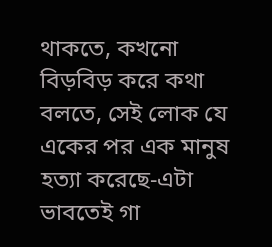থাকতে, কখনো বিড়বিড় করে কথা বলতে, সেই লোক যে একের পর এক মানুষ হত্যা করেছে-এটা ভাবতেই গা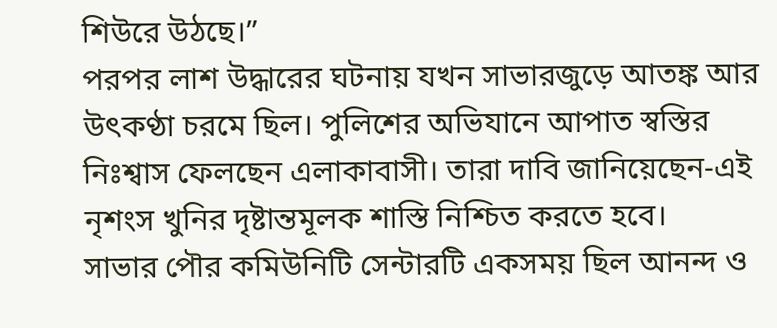শিউরে উঠছে।”
পরপর লাশ উদ্ধারের ঘটনায় যখন সাভারজুড়ে আতঙ্ক আর উৎকণ্ঠা চরমে ছিল। পুলিশের অভিযানে আপাত স্বস্তির নিঃশ্বাস ফেলছেন এলাকাবাসী। তারা দাবি জানিয়েছেন-এই নৃশংস খুনির দৃষ্টান্তমূলক শাস্তি নিশ্চিত করতে হবে।
সাভার পৌর কমিউনিটি সেন্টারটি একসময় ছিল আনন্দ ও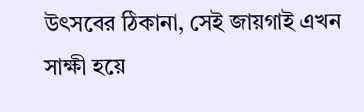উৎসবের ঠিকানা, সেই জায়গাই এখন সাক্ষী হয়ে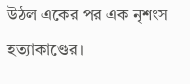উঠল একের পর এক নৃশংস হত্যাকাণ্ডের।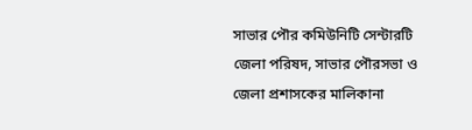সাভার পৌর কমিউনিটি সেন্টারটি জেলা পরিষদ, সাভার পৌরসভা ও জেলা প্রশাসকের মালিকানা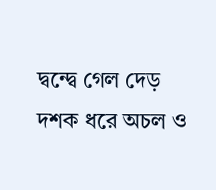দ্বন্দ্বে গেল দেড় দশক ধরে অচল ও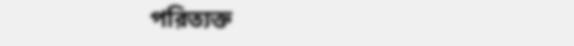পরিত্যক্ত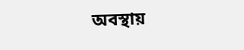অবস্থায়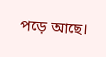পড়ে আছে।